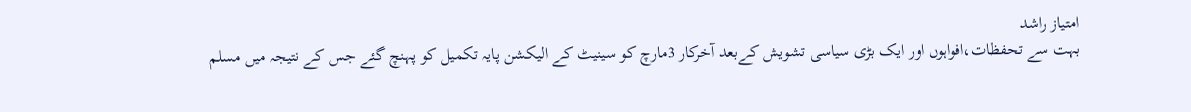امتیاز راشد
بہت سے تحفظات،افواہوں اور ایک بڑی سیاسی تشویش کےبعد آخرکار 3مارچ کو سینیٹ کے الیکشن پایہ تکمیل کو پہنچ گئے جس کے نتیجہ میں مسلم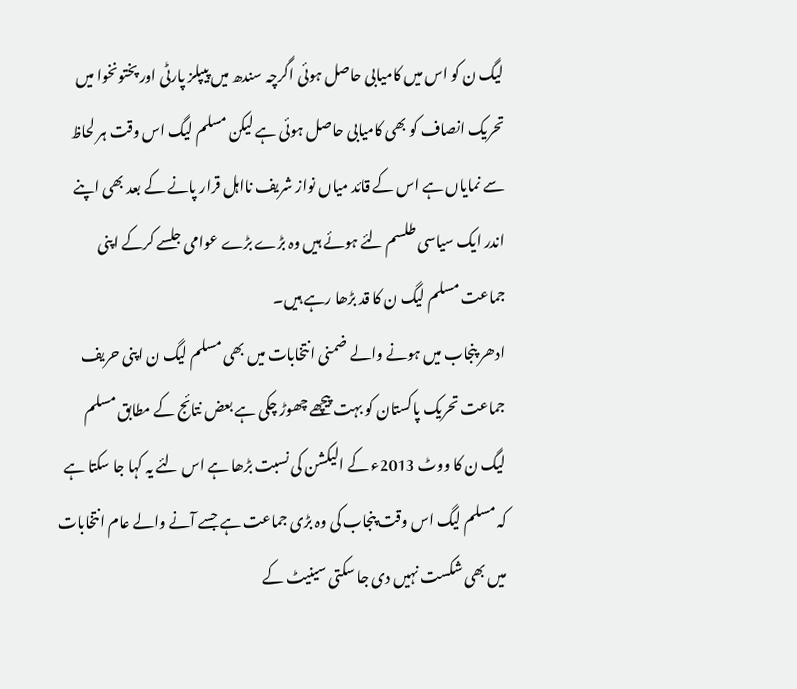لیگ ن کو اس میں کامیابی حاصل ہوئی اگرچہ سندھ میں پیپلز پارٹی اور پختونخوا میں تحریک انصاف کو بھی کامیابی حاصل ہوئی ہے لیکن مسلم لیگ اس وقت ہر لحاظ سے نمایاں ہے اس کے قائد میاں نواز شریف نااہل قرار پانے کے بعد بھی اپنے اندر ایک سیاسی طلسم لئے ہوئے ہیں وہ بڑے بڑے عوامی جلسے کرکے اپنی جماعت مسلم لیگ ن کا قد بڑھا رہے ہیں۔
ادھر پنجاب میں ہونے والے ضمنی انتخابات میں بھی مسلم لیگ ن اپنی حریف جماعت تحریک پاکستان کو بہت پیچھے چھوڑ چکی ہے بعض نتائج کے مطابق مسلم لیگ ن کا ووٹ 2013ء کے الیکشن کی نسبت بڑھا ہے اس لئے یہ کہا جا سکتا ہے کہ مسلم لیگ اس وقت پنجاب کی وہ بڑی جماعت ہے جسے آنے والے عام انتخابات میں بھی شکست نہیں دی جا سکتی سینیٹ کے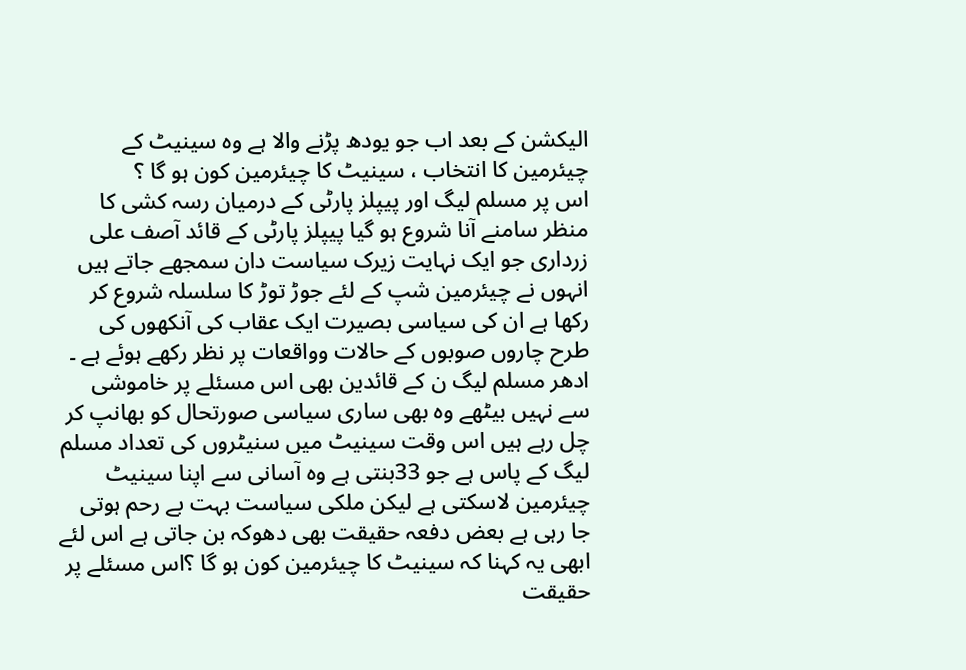الیکشن کے بعد اب جو یودھ پڑنے والا ہے وہ سینیٹ کے چیئرمین کا انتخاب ، سینیٹ کا چیئرمین کون ہو گا ؟
اس پر مسلم لیگ اور پیپلز پارٹی کے درمیان رسہ کشی کا منظر سامنے آنا شروع ہو گیا پیپلز پارٹی کے قائد آصف علی زرداری جو ایک نہایت زیرک سیاست دان سمجھے جاتے ہیں انہوں نے چیئرمین شپ کے لئے جوڑ توڑ کا سلسلہ شروع کر رکھا ہے ان کی سیاسی بصیرت ایک عقاب کی آنکھوں کی طرح چاروں صوبوں کے حالات وواقعات پر نظر رکھے ہوئے ہے ۔
ادھر مسلم لیگ ن کے قائدین بھی اس مسئلے پر خاموشی سے نہیں بیٹھے وہ بھی ساری سیاسی صورتحال کو بھانپ کر چل رہے ہیں اس وقت سینیٹ میں سنیٹروں کی تعداد مسلم لیگ کے پاس ہے جو 33بنتی ہے وہ آسانی سے اپنا سینیٹ چیئرمین لاسکتی ہے لیکن ملکی سیاست بہت بے رحم ہوتی جا رہی ہے بعض دفعہ حقیقت بھی دھوکہ بن جاتی ہے اس لئے ابھی یہ کہنا کہ سینیٹ کا چیئرمین کون ہو گا ؟اس مسئلے پر حقیقت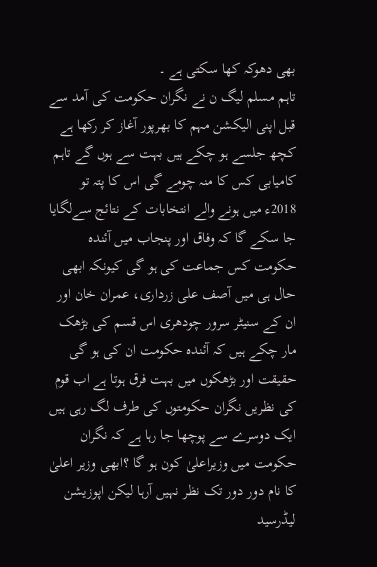بھی دھوکہ کھا سکتی ہے ۔
تاہم مسلم لیگ ن نے نگران حکومت کی آمد سے قبل اپنی الیکشن مہم کا بھرپور آغاز کر رکھا ہے کچھ جلسے ہو چکے ہیں بہت سے ہوں گے تاہم کامیابی کس کا منہ چومے گی اس کا پتہ تو 2018ء میں ہونے والے انتخابات کے نتائج سےلگایا جا سکے گا کہ وفاق اور پنجاب میں آئندہ حکومت کس جماعت کی ہو گی کیونکہ ابھی حال ہی میں آصف علی زرداری، عمران خان اور ان کے سنیٹر سرور چودھری اس قسم کی بڑھک مار چکے ہیں کہ آئندہ حکومت ان کی ہو گی حقیقت اور بڑھکوں میں بہت فرق ہوتا ہے اب قوم کی نظریں نگران حکومتوں کی طرف لگ رہی ہیں ایک دوسرے سے پوچھا جا رہا ہے کہ نگران حکومت میں وزیراعلیٰ کون ہو گا ؟ابھی وزیر اعلیٰ کا نام دور دور تک نظر نہیں آرہا لیکن اپوزیشن لیڈرسید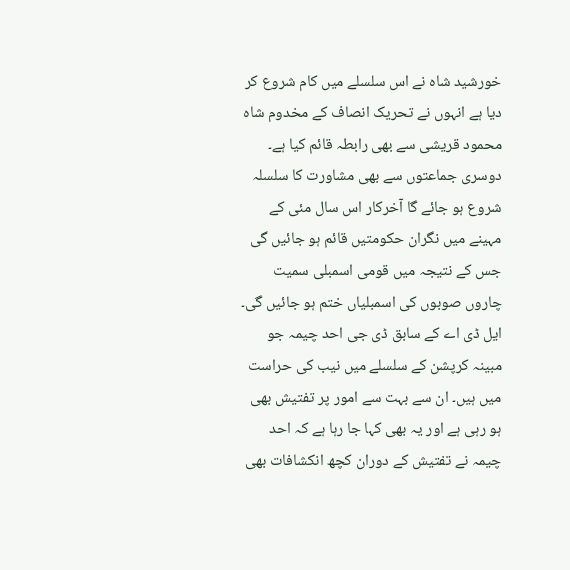خورشید شاہ نے اس سلسلے میں کام شروع کر دیا ہے انہوں نے تحریک انصاف کے مخدوم شاہ محمود قریشی سے بھی رابطہ قائم کیا ہے۔
دوسری جماعتوں سے بھی مشاورت کا سلسلہ شروع ہو جائے گا آخرکار اس سال مئی کے مہینے میں نگران حکومتیں قائم ہو جائیں گی جس کے نتیجہ میں قومی اسمبلی سمیت چاروں صوبوں کی اسمبلیاں ختم ہو جائیں گی۔ ایل ڈی اے کے سابق ڈی جی احد چیمہ جو مبینہ کرپشن کے سلسلے میں نیب کی حراست میں ہیں۔ ان سے بہت سے امور پر تفتیش بھی ہو رہی ہے اور یہ بھی کہا جا رہا ہے کہ احد چیمہ نے تفتیش کے دوران کچھ انکشافات بھی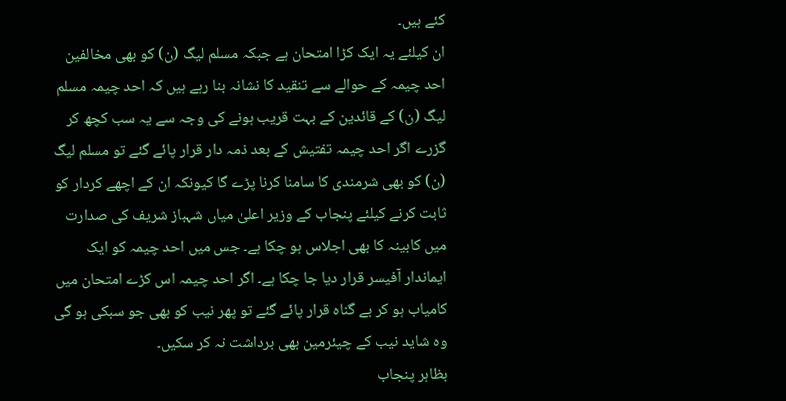کئے ہیں۔
ان کیلئے یہ ایک کڑا امتحان ہے جبکہ مسلم لیگ (ن) کو بھی مخالفین احد چیمہ کے حوالے سے تنقید کا نشانہ بنا رہے ہیں کہ احد چیمہ مسلم لیگ (ن) کے قائدین کے بہت قریب ہونے کی وجہ سے یہ سب کچھ کر گزرے اگر احد چیمہ تفتیش کے بعد ذمہ دار قرار پائے گئے تو مسلم لیگ (ن) کو بھی شرمندی کا سامنا کرنا پڑے گا کیونکہ ان کے اچھے کردار کو ثابت کرنے کیلئے پنجاب کے وزیر اعلیٰ میاں شہباز شریف کی صدارت میں کابینہ کا بھی اجلاس ہو چکا ہے۔ جس میں احد چیمہ کو ایک ایماندار آفیسر قرار دیا جا چکا ہے۔ اگر احد چیمہ اس کڑے امتحان میں کامیاب ہو کر بے گناہ قرار پائے گئے تو پھر نیب کو بھی جو سبکی ہو گی وہ شاید نیب کے چیئرمین بھی برداشت نہ کر سکیں۔
بظاہر پنجاب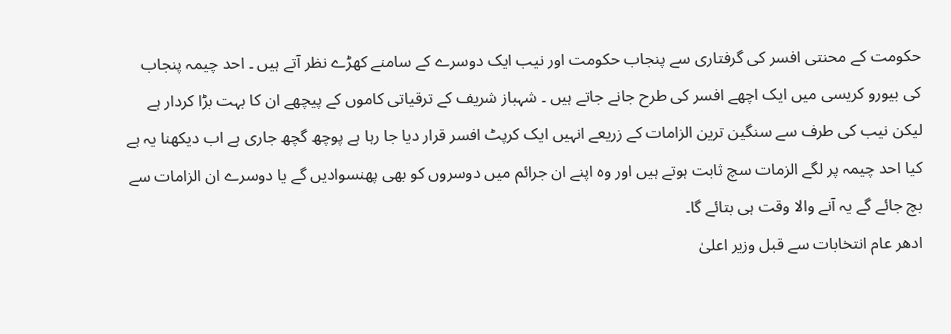حکومت کے محنتی افسر کی گرفتاری سے پنجاب حکومت اور نیب ایک دوسرے کے سامنے کھڑے نظر آتے ہیں ۔ احد چیمہ پنجاب کی بیورو کریسی میں ایک اچھے افسر کی طرح جانے جاتے ہیں ۔ شہباز شریف کے ترقیاتی کاموں کے پیچھے ان کا بہت بڑا کردار ہے لیکن نیب کی طرف سے سنگین ترین الزامات کے زریعے انہیں ایک کرپٹ افسر قرار دیا جا رہا ہے پوچھ گچھ جاری ہے اب دیکھنا یہ ہے کیا احد چیمہ پر لگے الزمات سچ ثابت ہوتے ہیں اور وہ اپنے ان جرائم میں دوسروں کو بھی پھنسوادیں گے یا دوسرے ان الزامات سے بچ جائے گے یہ آنے والا وقت ہی بتائے گا۔
ادھر عام انتخابات سے قبل وزیر اعلیٰ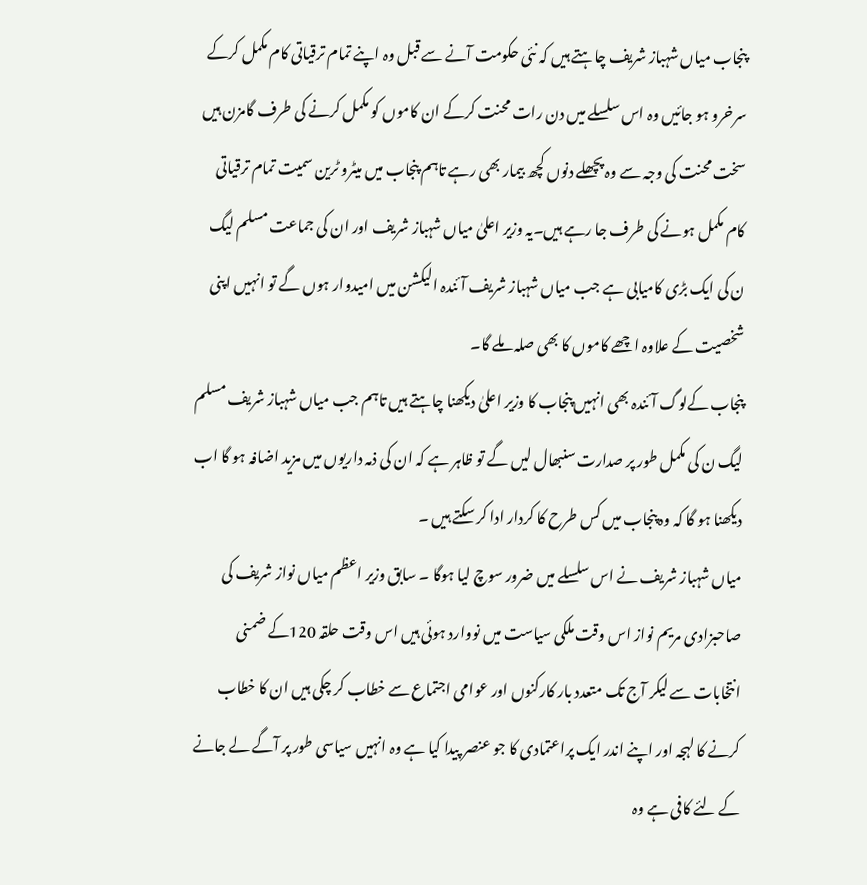پنجاب میاں شہباز شریف چاہتے ہیں کہ نئی حکومت آنے سے قبل وہ اپنے تمام ترقیاتی کام مکمل کرکے سرخرو ہو جائیں وہ اس سلسلے میں دن رات محنت کرکے ان کاموں کو مکمل کرنے کی طرف گامزن ہیں سخت محنت کی وجہ سے وہ پچھلے دنوں کچھ بیمار بھی رہے تاہم پنجاب میں میٹرو ٹرین سمیت تمام ترقیاتی کام مکمل ہونے کی طرف جا رہے ہیں۔یہ وزیر اعلیٰ میاں شہباز شریف اور ان کی جماعت مسلم لیگ ن کی ایک بڑی کامیابی ہے جب میاں شہباز شریف آئندہ الیکشن میں امیدوار ہوں گے تو انہیں اپنی شخصیت کے علاوہ اچھے کاموں کا بھی صلہ ملے گا۔
پنجاب کےلوگ آئندہ بھی انہیں پنجاب کا وزیر اعلیٰ دیکھنا چاہتے ہیں تاہم جب میاں شہباز شریف مسلم لیگ ن کی مکمل طور پر صدارت سنبھال لیں گے تو ظاہر ہے کہ ان کی ذمہ داریوں میں مزید اضافہ ہو گا اب دیکھنا ہو گا کہ وہ پنجاب میں کس طرح کا کردار ادا کر سکتے ہیں ۔
میاں شہباز شریف نے اس سلسلے میں ضرور سوچ لیا ہوگا ۔ سابق وزیر اعظم میاں نواز شریف کی صاحبزادی مریم نواز اس وقت ملکی سیاست میں نووارد ہوئی ہیں اس وقت حلقہ 120کے ضمنی انتخابات سے لیکر آج تک متعدد بار کارکنوں اور عوامی اجتماع سے خطاب کر چکی ہیں ان کا خطاب کرنے کا لہجہ اور اپنے اندر ایک پراعتمادی کا جو عنصر پیدا کیا ہے وہ انہیں سیاسی طور پر آگے لے جانے کے لئے کافی ہے وہ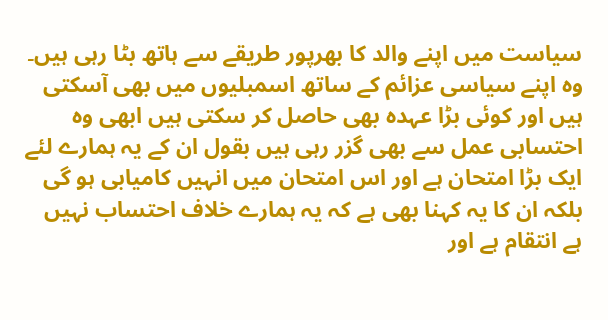سیاست میں اپنے والد کا بھرپور طریقے سے ہاتھ بٹا رہی ہیں۔
وہ اپنے سیاسی عزائم کے ساتھ اسمبلیوں میں بھی آسکتی ہیں اور کوئی بڑا عہدہ بھی حاصل کر سکتی ہیں ابھی وہ احتسابی عمل سے بھی گزر رہی ہیں بقول ان کے یہ ہمارے لئے ایک بڑا امتحان ہے اور اس امتحان میں انہیں کامیابی ہو گی بلکہ ان کا یہ کہنا بھی ہے کہ یہ ہمارے خلاف احتساب نہیں ہے انتقام ہے اور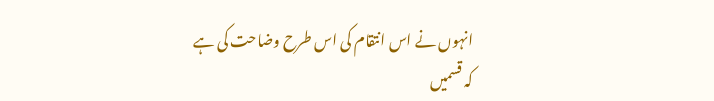انہوں نے اس انتقام کی اس طرح وضاحت کی ہے کہ قسمیں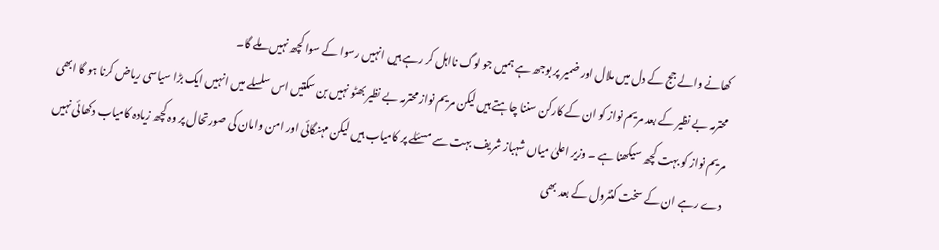کھانے والے جج کے دل میں ملال اور ضمیر پر بوجھ ہے ہمیں جو لوگ نااہل کر رہے ہیں انہیں رسوا کے سوا کچھ نہیں ملے گا۔
محترمہ بے نظیر کے بعد مریم نواز کو ان کے کارکن سننا چاہتے ہیں لیکن مریم نواز محترمہ بے نظیر بھٹو نہیں بن سکتیں اس سلسلے میں انہیں ایک بڑا سیاسی ریاض کرنا ہو گا ابھی مریم نواز کو بہت کچھ سیکھنا ہے ۔ وزیر اعلیٰ میاں شہباز شریف بہت سے مسئلے پر کامیاب ہیں لیکن مہنگائی اور امن وامان کی صورتحال پر وہ کچھ زیادہ کامیاب دکھائی نہیں دے رہے ان کے سخت کنٹرول کے بعد بھی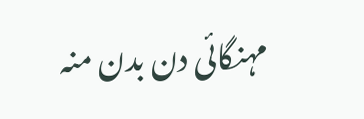مہنگائی دن بدن منہ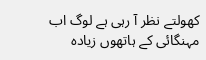کھولتے نظر آ رہی ہے لوگ اب مہنگائی کے ہاتھوں زیادہ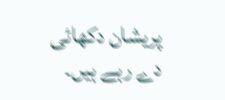پریشان دکھائی دے رہے ہیں۔